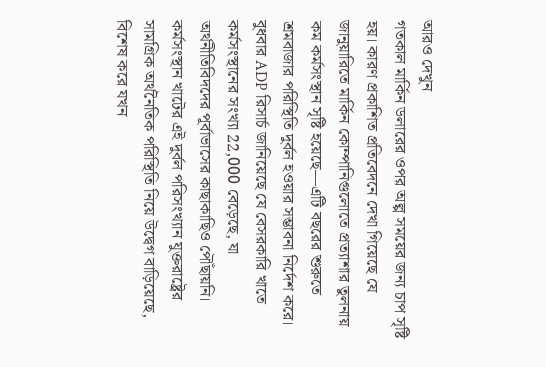আরও দেখুন
গতকাল মার্কিন ডলারের ওপর অল্প সময়ের জন্য চাপ সৃষ্টি হয়। কারণ প্রকাশিত প্রতিবেদনে দেখা গিয়েছে যে জানুয়ারিতে মার্কিন কোম্পানিগুলোতে প্রত্যাশার তুলনায় কম কর্মসংস্থান সৃষ্টি হয়েছে—এটি বছরের শুরুতে শ্রমবাজার পরিস্থিতি দুর্বল হওয়ার সম্ভাবনা নির্দেশ করে।
বুধবার ADP রিসার্চ জানিয়েছে যে বেসরকারি খাতে কর্মসংস্থানের সংখ্যা 22,000 বেড়েছে, যা অর্থনীতিবিদদের পূর্বাভাসের কাছাকাছিও পৌঁছায়নি।
কর্মসংস্থান খাটের এই দুর্বল পরিসংখ্যান যুক্তরাষ্ট্রের সামগ্রিক অর্থনৈতিক পরিস্থিতি নিয়ে উদ্বেগ বাড়িয়েছে, বিশেষ করে যখন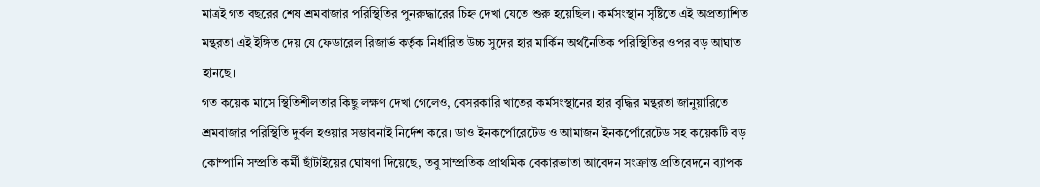মাত্রই গত বছরের শেষ শ্রমবাজার পরিস্থিতির পুনরুদ্ধারের চিহ্ন দেখা যেতে শুরু হয়েছিল। কর্মসংস্থান সৃষ্টিতে এই অপ্রত্যাশিত মন্থরতা এই ইঙ্গিত দেয় যে ফেডারেল রিজার্ভ কর্তৃক নির্ধারিত উচ্চ সুদের হার মার্কিন অর্থনৈতিক পরিস্থিতির ওপর বড় আঘাত হানছে।
গত কয়েক মাসে স্থিতিশীলতার কিছু লক্ষণ দেখা গেলেও, বেসরকারি খাতের কর্মসংস্থানের হার বৃদ্ধির মন্থরতা জানুয়ারিতে শ্রমবাজার পরিস্থিতি দুর্বল হওয়ার সম্ভাবনাই নির্দেশ করে। ডাও ইনকর্পোরেটেড ও আমাজন ইনকর্পোরেটেড সহ কয়েকটি বড় কোম্পানি সম্প্রতি কর্মী ছাঁটাইয়ের ঘোষণা দিয়েছে, তবু সাম্প্রতিক প্রাথমিক বেকারভাতা আবেদন সংক্রান্ত প্রতিবেদনে ব্যাপক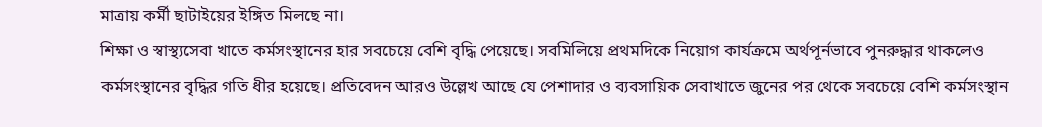মাত্রায় কর্মী ছাটাইয়ের ইঙ্গিত মিলছে না।
শিক্ষা ও স্বাস্থ্যসেবা খাতে কর্মসংস্থানের হার সবচেয়ে বেশি বৃদ্ধি পেয়েছে। সবমিলিয়ে প্রথমদিকে নিয়োগ কার্যক্রমে অর্থপূর্নভাবে পুনরুদ্ধার থাকলেও কর্মসংস্থানের বৃদ্ধির গতি ধীর হয়েছে। প্রতিবেদন আরও উল্লেখ আছে যে পেশাদার ও ব্যবসায়িক সেবাখাতে জুনের পর থেকে সবচেয়ে বেশি কর্মসংস্থান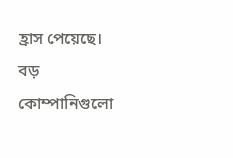হ্রাস পেয়েছে। বড় কোম্পানিগুলো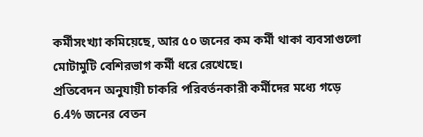কর্মীসংখ্যা কমিয়েছে, আর ৫০ জনের কম কর্মী থাকা ব্যবসাগুলো মোটামুটি বেশিরভাগ কর্মী ধরে রেখেছে।
প্রতিবেদন অনুযায়ী চাকরি পরিবর্তনকারী কর্মীদের মধ্যে গড়ে 6.4% জনের বেতন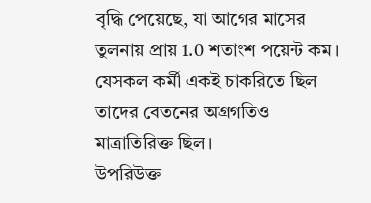বৃদ্ধি পেয়েছে, যা আগের মাসের তুলনায় প্রায় 1.0 শতাংশ পয়েন্ট কম। যেসকল কর্মী একই চাকরিতে ছিল তাদের বেতনের অগ্রগতিও মাত্রাতিরিক্ত ছিল।
উপরিউক্ত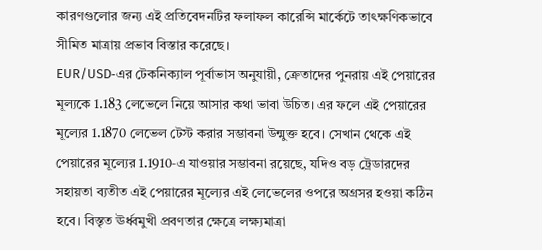কারণগুলোর জন্য এই প্রতিবেদনটির ফলাফল কারেন্সি মার্কেটে তাৎক্ষণিকভাবে সীমিত মাত্রায় প্রভাব বিস্তার করেছে।
EUR/USD‑এর টেকনিক্যাল পূর্বাভাস অনুযায়ী, ক্রেতাদের পুনরায় এই পেয়ারের মূল্যকে 1.183 লেভেলে নিয়ে আসার কথা ভাবা উচিত। এর ফলে এই পেয়ারের মূল্যের 1.1870 লেভেল টেস্ট করার সম্ভাবনা উন্মুক্ত হবে। সেখান থেকে এই পেয়ারের মূল্যের 1.1910‑এ যাওয়ার সম্ভাবনা রয়েছে, যদিও বড় ট্রেডারদের সহায়তা ব্যতীত এই পেয়ারের মূল্যের এই লেভেলের ওপরে অগ্রসর হওয়া কঠিন হবে। বিস্তৃত ঊর্ধ্বমুখী প্রবণতার ক্ষেত্রে লক্ষ্যমাত্রা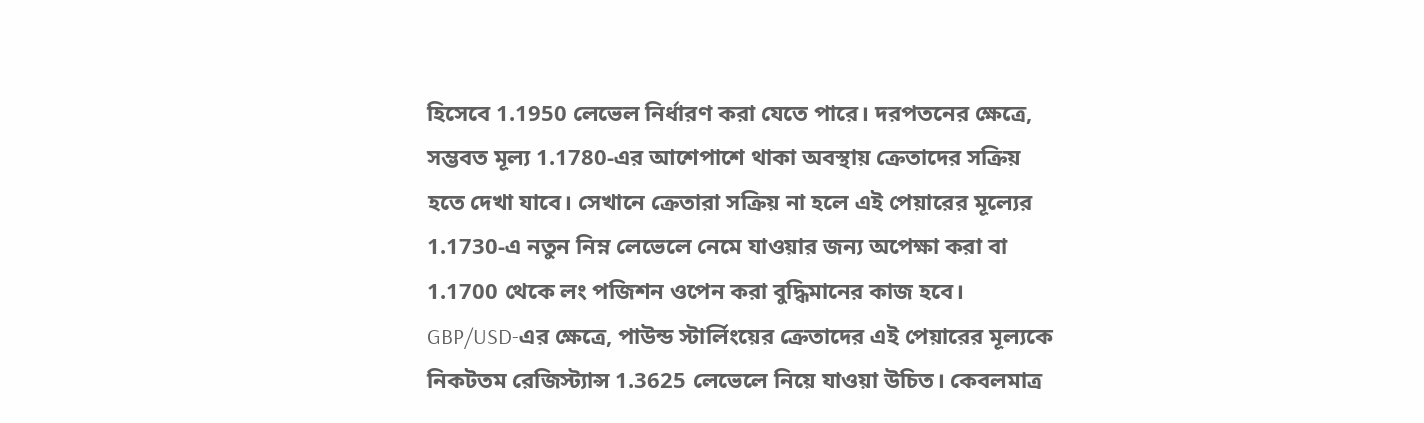হিসেবে 1.1950 লেভেল নির্ধারণ করা যেতে পারে। দরপতনের ক্ষেত্রে, সম্ভবত মূল্য 1.1780‑এর আশেপাশে থাকা অবস্থায় ক্রেতাদের সক্রিয় হতে দেখা যাবে। সেখানে ক্রেতারা সক্রিয় না হলে এই পেয়ারের মূল্যের 1.1730‑এ নতুন নিম্ন লেভেলে নেমে যাওয়ার জন্য অপেক্ষা করা বা 1.1700 থেকে লং পজিশন ওপেন করা বুদ্ধিমানের কাজ হবে।
GBP/USD‑এর ক্ষেত্রে, পাউন্ড স্টার্লিংয়ের ক্রেতাদের এই পেয়ারের মূল্যকে নিকটতম রেজিস্ট্যান্স 1.3625 লেভেলে নিয়ে যাওয়া উচিত। কেবলমাত্র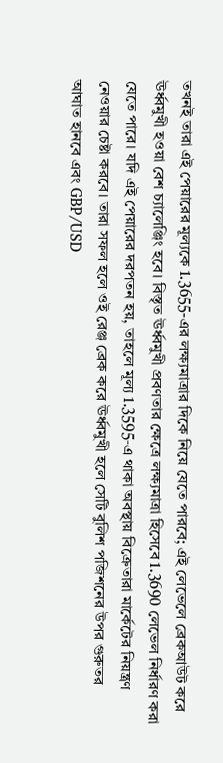তখনই তারা এই পেয়ারের মূল্যকে 1.3655-এর লক্ষ্যমাত্রার দিকে নিয়ে যেতে পারবে; এই লেভেলে ব্রেকআউট করে ঊর্ধ্বমুখী হওয়া বেশ চ্যালেঞ্জিং হবে। বিস্তৃত ঊর্ধ্বমুখী প্রবণতার ক্ষেত্রে লক্ষ্যমাত্রা হিসেবে 1.3690 লেভেল নির্ধারণ করা যেতে পারে। যদি এই পেয়ারের দরপতন হয়, তাহলে মূল্য 1.3595‑এ থাকা অবস্থায় বিক্রেতারা মার্কেটের নিয়ন্ত্রণ নেওয়ার চেষ্টা করবে। তারা সফল হলে ওই রেঞ্জ ব্রেক করে ঊর্ধ্বমুখী হলে সেটি বুলিশ পজিশনের উপর গুরুতর আঘাত হানবে এবং GBP/USD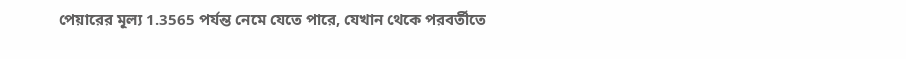পেয়ারের মূল্য 1.3565 পর্যন্ত নেমে যেতে পারে, যেখান থেকে পরবর্তীতে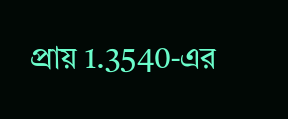প্রায় 1.3540‑এর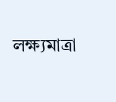লক্ষ্যমাত্রা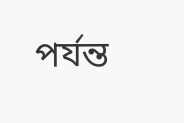পর্যন্ত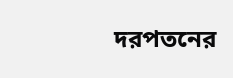দরপতনের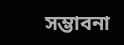সম্ভাবনা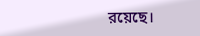রয়েছে।